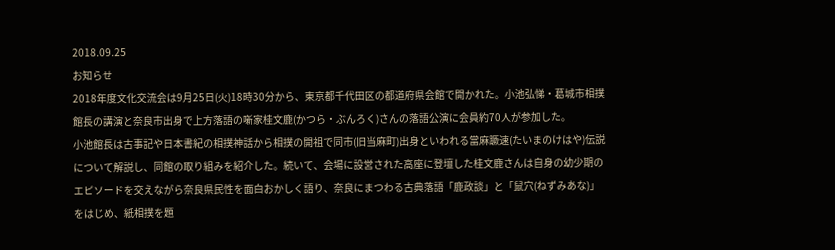2018.09.25
お知らせ
2018年度文化交流会は9月25日(火)18時30分から、東京都千代田区の都道府県会館で開かれた。小池弘悌・葛城市相撲館長の講演と奈良市出身で上方落語の噺家桂文鹿(かつら・ぶんろく)さんの落語公演に会員約70人が参加した。
小池館長は古事記や日本書紀の相撲神話から相撲の開祖で同市(旧当麻町)出身といわれる當麻蹶速(たいまのけはや)伝説について解説し、同館の取り組みを紹介した。続いて、会場に設営された高座に登壇した桂文鹿さんは自身の幼少期のエピソードを交えながら奈良県民性を面白おかしく語り、奈良にまつわる古典落語「鹿政談」と「鼠穴(ねずみあな)」をはじめ、紙相撲を題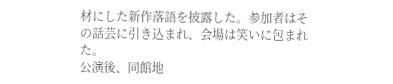材にした新作落語を披露した。参加者はその話芸に引き込まれ、会場は笑いに包まれた。
公演後、同館地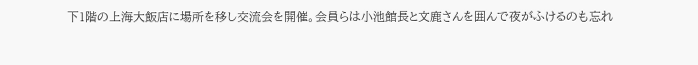下1階の上海大飯店に場所を移し交流会を開催。会員らは小池館長と文鹿さんを囲んで夜がふけるのも忘れ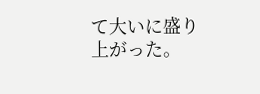て大いに盛り上がった。